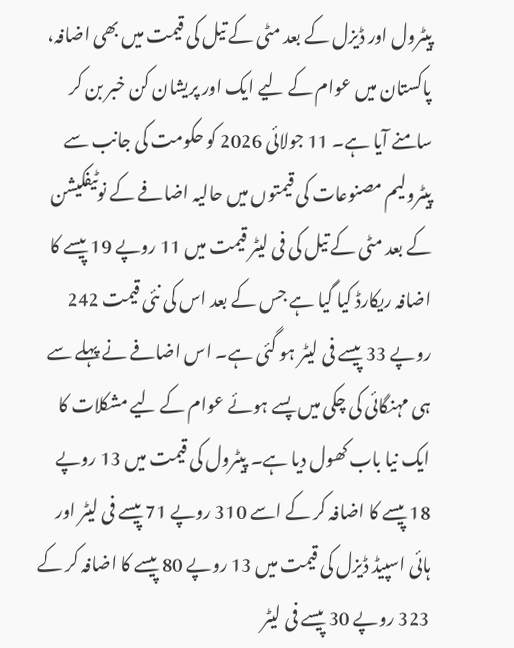پیٹرول اور ڈیزل کے بعد مٹی کے تیل کی قیمت میں بھی اضافہ، پاکستان میں عوام کے لیے ایک اور پریشان کن خبر بن کر سامنے آیا ہے۔ 11 جولائی 2026 کو حکومت کی جانب سے پیٹرولیم مصنوعات کی قیمتوں میں حالیہ اضافے کے نوٹیفکیشن کے بعد مٹی کے تیل کی فی لیٹر قیمت میں 11 روپے 19 پیسے کا اضافہ ریکارڈ کیا گیا ہے جس کے بعد اس کی نئی قیمت 242 روپے 33 پیسے فی لیٹر ہو گئی ہے۔ اس اضافے نے پہلے سے ہی مہنگائی کی چکی میں پسے ہوئے عوام کے لیے مشکلات کا ایک نیا باب کھول دیا ہے۔ پیٹرول کی قیمت میں 13 روپے 18 پیسے کا اضافہ کر کے اسے 310 روپے 71 پیسے فی لیٹر اور ہائی اسپیڈ ڈیزل کی قیمت میں 13 روپے 80 پیسے کا اضافہ کر کے 323 روپے 30 پیسے فی لیٹر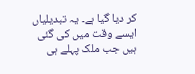کر دیا گیا ہے۔ یہ تبدیلیاں ایسے وقت میں کی گئی ہیں جب ملک پہلے ہی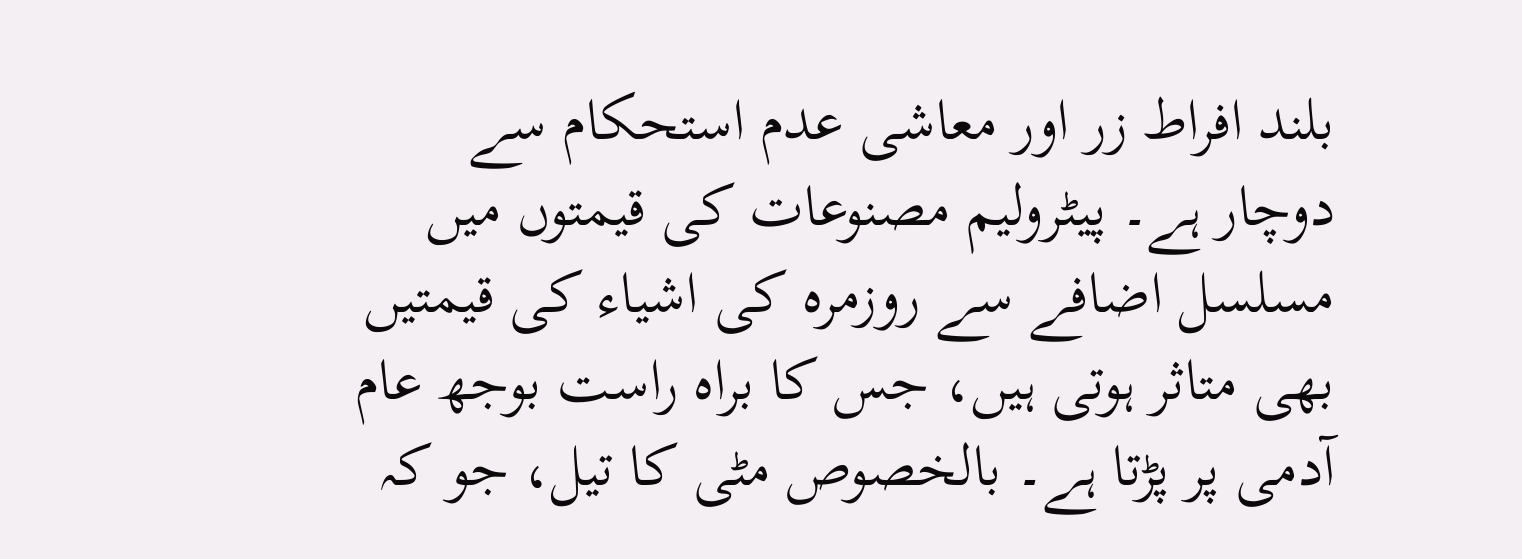بلند افراط زر اور معاشی عدم استحکام سے دوچار ہے۔ پیٹرولیم مصنوعات کی قیمتوں میں مسلسل اضافے سے روزمرہ کی اشیاء کی قیمتیں بھی متاثر ہوتی ہیں، جس کا براہ راست بوجھ عام آدمی پر پڑتا ہے۔ بالخصوص مٹی کا تیل، جو کہ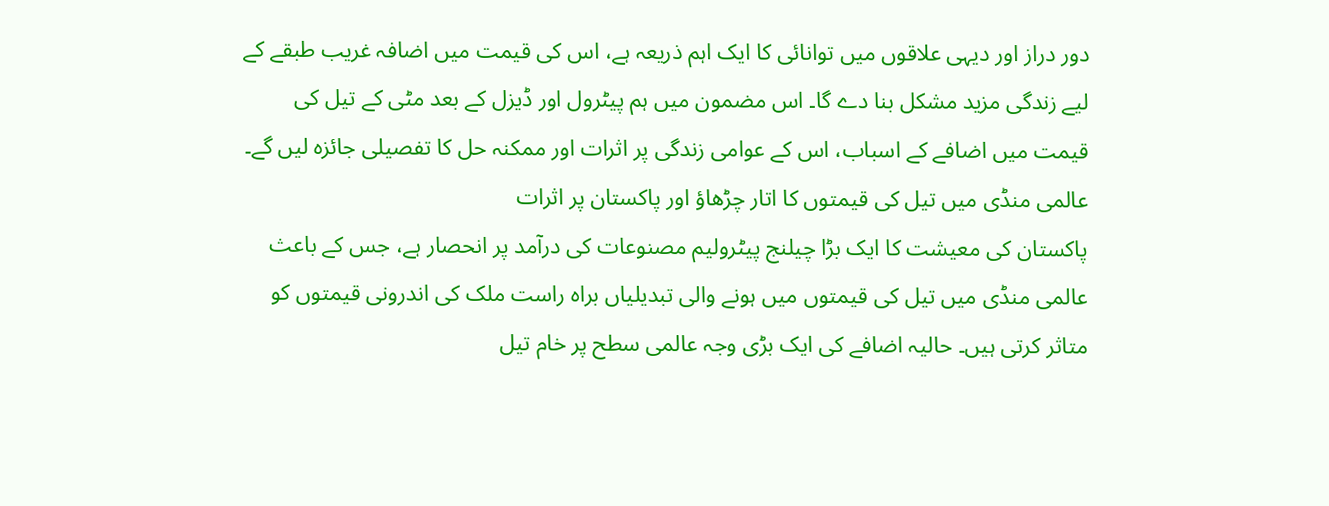دور دراز اور دیہی علاقوں میں توانائی کا ایک اہم ذریعہ ہے، اس کی قیمت میں اضافہ غریب طبقے کے لیے زندگی مزید مشکل بنا دے گا۔ اس مضمون میں ہم پیٹرول اور ڈیزل کے بعد مٹی کے تیل کی قیمت میں اضافے کے اسباب، اس کے عوامی زندگی پر اثرات اور ممکنہ حل کا تفصیلی جائزہ لیں گے۔
عالمی منڈی میں تیل کی قیمتوں کا اتار چڑھاؤ اور پاکستان پر اثرات
پاکستان کی معیشت کا ایک بڑا چیلنج پیٹرولیم مصنوعات کی درآمد پر انحصار ہے، جس کے باعث عالمی منڈی میں تیل کی قیمتوں میں ہونے والی تبدیلیاں براہ راست ملک کی اندرونی قیمتوں کو متاثر کرتی ہیں۔ حالیہ اضافے کی ایک بڑی وجہ عالمی سطح پر خام تیل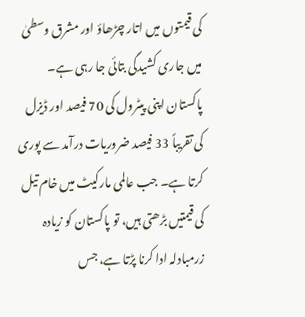کی قیمتوں میں اتار چڑھاؤ اور مشرق وسطیٰ میں جاری کشیدگی بتائی جا رہی ہے۔ پاکستان اپنی پیٹرول کی 70 فیصد اور ڈیزل کی تقریباً 33 فیصد ضروریات درآمد سے پوری کرتا ہے۔ جب عالمی مارکیٹ میں خام تیل کی قیمتیں بڑھتی ہیں، تو پاکستان کو زیادہ زرمبادلہ ادا کرنا پڑتا ہے، جس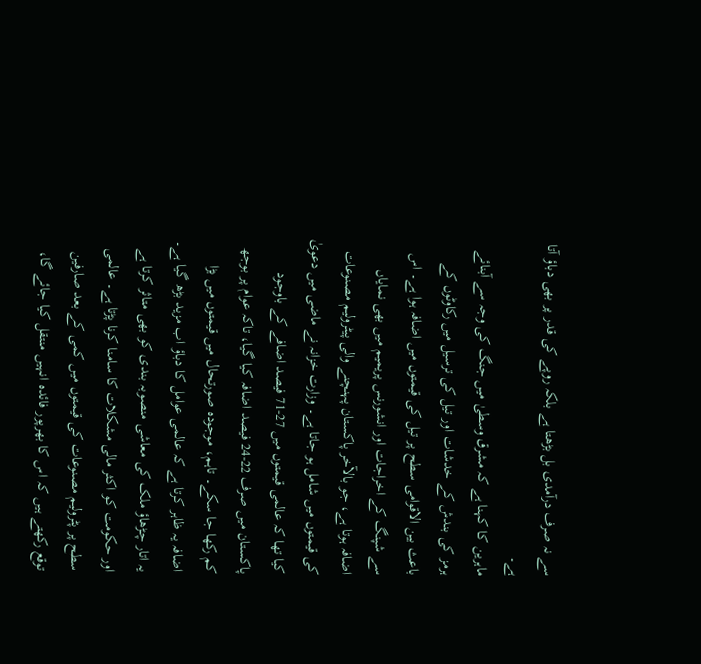سے نہ صرف درآمدی بل بڑھتا ہے بلکہ روپے کی قدر پر بھی دباؤ آتا ہے۔
ماہرین کا کہنا ہے کہ مشرق وسطیٰ میں جنگ کی وجہ سے آبنائے ہرمز کی بندش کے خدشات اور تیل کی ترسیل میں رکاوٹوں کے باعث بین الاقوامی سطح پر تیل کی قیمتوں میں اضافہ ہوا ہے۔ اس سے شپنگ کے اخراجات اور انشورنس پریمیم میں بھی نمایاں اضافہ ہوتا ہے، جو بالآخر پاکستان پہنچنے والی پیٹرولیم مصنوعات کی قیمتوں میں شامل ہو جاتا ہے۔ وزارت خزانہ نے ماضی میں دعویٰ کیا تھا کہ عالمی قیمتوں میں 27-71 فیصد اضافے کے باوجود پاکستان میں صرف 22-24 فیصد اضافہ کیا گیا، تاکہ عوام پر بوجھ کم رکھا جا سکے۔ تاہم، موجودہ صورتحال میں قیمتوں میں بڑا اضافہ یہ ظاہر کرتا ہے کہ عالمی عوامل کا دباؤ اب مزید بڑھ گیا ہے۔ یہ اتار چڑھاؤ ملک کی معاشی منصوبہ بندی کو بھی متاثر کرتا ہے اور حکومت کو اکثر مالی مشکلات کا سامنا کرنا پڑتا ہے۔ عالمی سطح پر پٹرولیم مصنوعات کی قیمتوں میں کمی کے بعد صارفین توقع رکھتے ہیں کہ اس کا بھرپور فائدہ انہیں منتقل کیا جائے گا،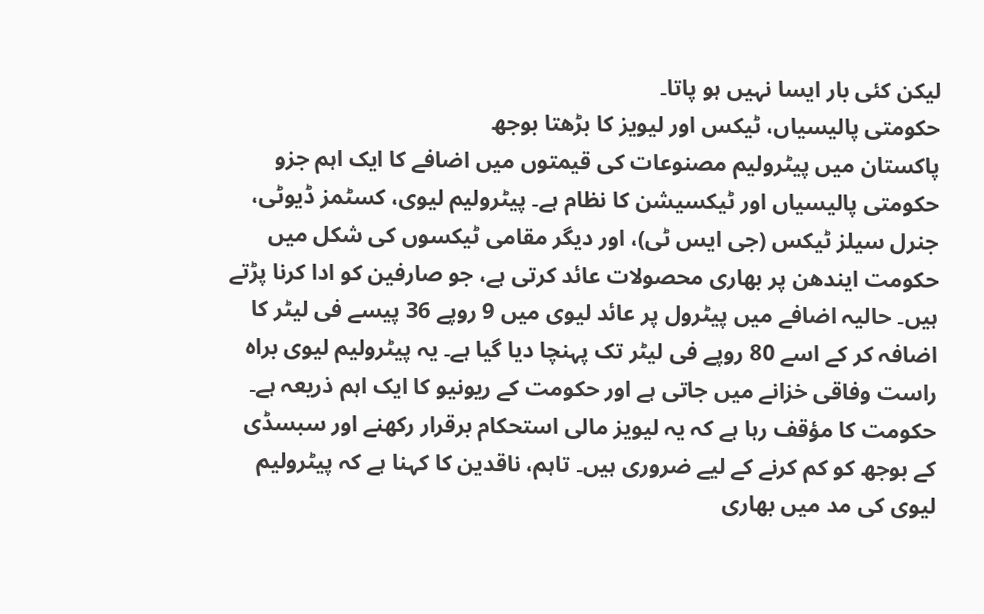لیکن کئی بار ایسا نہیں ہو پاتا۔
حکومتی پالیسیاں، ٹیکس اور لیویز کا بڑھتا بوجھ
پاکستان میں پیٹرولیم مصنوعات کی قیمتوں میں اضافے کا ایک اہم جزو حکومتی پالیسیاں اور ٹیکسیشن کا نظام ہے۔ پیٹرولیم لیوی، کسٹمز ڈیوٹی، جنرل سیلز ٹیکس (جی ایس ٹی)، اور دیگر مقامی ٹیکسوں کی شکل میں حکومت ایندھن پر بھاری محصولات عائد کرتی ہے، جو صارفین کو ادا کرنا پڑتے ہیں۔ حالیہ اضافے میں پیٹرول پر عائد لیوی میں 9 روپے 36 پیسے فی لیٹر کا اضافہ کر کے اسے 80 روپے فی لیٹر تک پہنچا دیا گیا ہے۔ یہ پیٹرولیم لیوی براہ راست وفاقی خزانے میں جاتی ہے اور حکومت کے ریونیو کا ایک اہم ذریعہ ہے۔
حکومت کا مؤقف رہا ہے کہ یہ لیویز مالی استحکام برقرار رکھنے اور سبسڈی کے بوجھ کو کم کرنے کے لیے ضروری ہیں۔ تاہم، ناقدین کا کہنا ہے کہ پیٹرولیم لیوی کی مد میں بھاری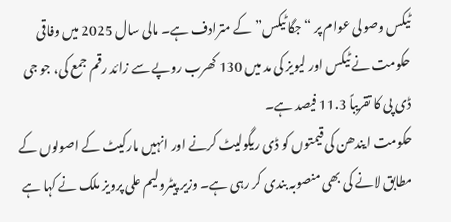ٹیکس وصولی عوام پر “جگا ٹیکس” کے مترادف ہے۔ مالی سال 2025 میں وفاقی حکومت نے ٹیکس اور لیویز کی مد میں 130 کھرب روپے سے زائد رقم جمع کی، جو جی ڈی پی کا تقریباً 11.3 فیصد ہے۔
حکومت ایندھن کی قیمتوں کو ڈی ریگولیٹ کرنے اور انہیں مارکیٹ کے اصولوں کے مطابق لانے کی بھی منصوبہ بندی کر رہی ہے۔ وزیر پیٹرولیم علی پرویز ملک نے کہا ہے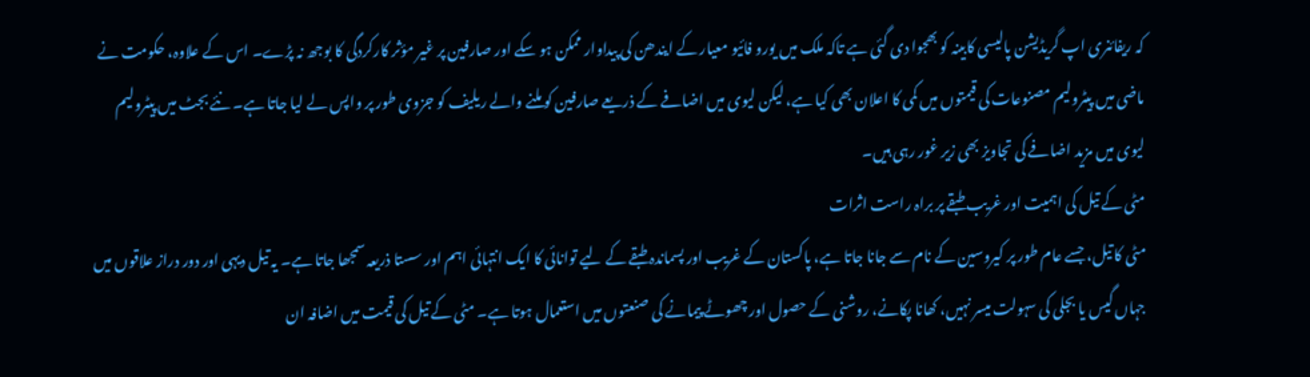کہ ریفائنری اپ گریڈیشن پالیسی کابینہ کو بھجوا دی گئی ہے تاکہ ملک میں یورو فائیو معیار کے ایندھن کی پیداوار ممکن ہو سکے اور صارفین پر غیر مؤثر کارکردگی کا بوجھ نہ پڑے۔ اس کے علاوہ، حکومت نے ماضی میں پیٹرولیم مصنوعات کی قیمتوں میں کمی کا اعلان بھی کیا ہے، لیکن لیوی میں اضافے کے ذریعے صارفین کو ملنے والے ریلیف کو جزوی طور پر واپس لے لیا جاتا ہے۔ نئے بجٹ میں پیٹرولیم لیوی میں مزید اضافے کی تجاویز بھی زیر غور رہی ہیں۔
مٹی کے تیل کی اہمیت اور غریب طبقے پر براہ راست اثرات
مٹی کا تیل، جسے عام طور پر کیروسین کے نام سے جانا جاتا ہے، پاکستان کے غریب اور پسماندہ طبقے کے لیے توانائی کا ایک انتہائی اہم اور سستا ذریعہ سمجھا جاتا ہے۔ یہ تیل دیہی اور دور دراز علاقوں میں جہاں گیس یا بجلی کی سہولت میسر نہیں، کھانا پکانے، روشنی کے حصول اور چھوٹے پیمانے کی صنعتوں میں استعمال ہوتا ہے۔ مٹی کے تیل کی قیمت میں اضافہ ان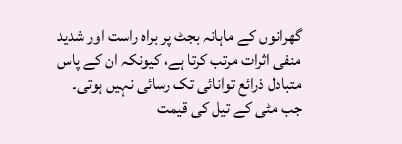گھرانوں کے ماہانہ بجٹ پر براہ راست اور شدید منفی اثرات مرتب کرتا ہے، کیونکہ ان کے پاس متبادل ذرائع توانائی تک رسائی نہیں ہوتی۔
جب مٹی کے تیل کی قیمت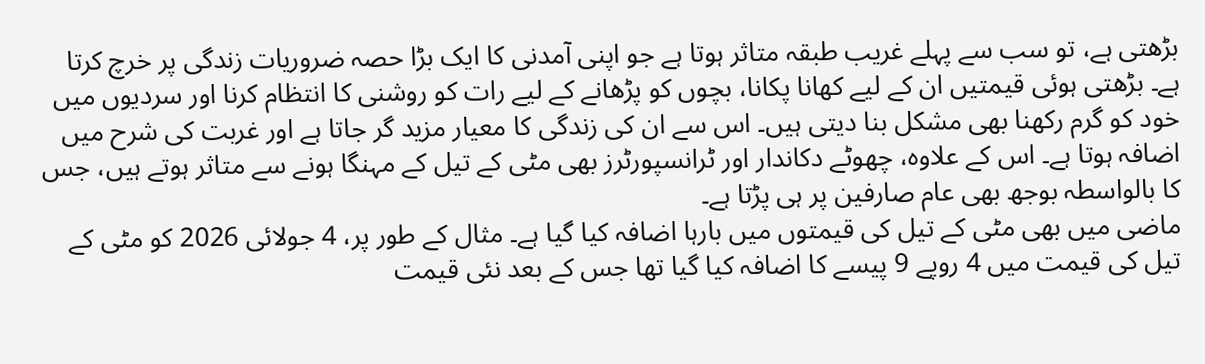بڑھتی ہے، تو سب سے پہلے غریب طبقہ متاثر ہوتا ہے جو اپنی آمدنی کا ایک بڑا حصہ ضروریات زندگی پر خرچ کرتا ہے۔ بڑھتی ہوئی قیمتیں ان کے لیے کھانا پکانا، بچوں کو پڑھانے کے لیے رات کو روشنی کا انتظام کرنا اور سردیوں میں خود کو گرم رکھنا بھی مشکل بنا دیتی ہیں۔ اس سے ان کی زندگی کا معیار مزید گر جاتا ہے اور غربت کی شرح میں اضافہ ہوتا ہے۔ اس کے علاوہ، چھوٹے دکاندار اور ٹرانسپورٹرز بھی مٹی کے تیل کے مہنگا ہونے سے متاثر ہوتے ہیں، جس کا بالواسطہ بوجھ بھی عام صارفین پر ہی پڑتا ہے۔
ماضی میں بھی مٹی کے تیل کی قیمتوں میں بارہا اضافہ کیا گیا ہے۔ مثال کے طور پر، 4 جولائی 2026 کو مٹی کے تیل کی قیمت میں 4 روپے 9 پیسے کا اضافہ کیا گیا تھا جس کے بعد نئی قیمت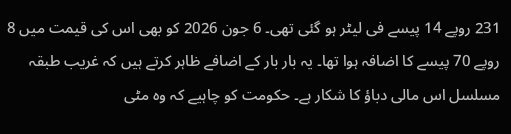231 روپے 14 پیسے فی لیٹر ہو گئی تھی۔ 6 جون 2026 کو بھی اس کی قیمت میں 8 روپے 70 پیسے کا اضافہ ہوا تھا۔ یہ بار بار کے اضافے ظاہر کرتے ہیں کہ غریب طبقہ مسلسل اس مالی دباؤ کا شکار ہے۔ حکومت کو چاہیے کہ وہ مٹی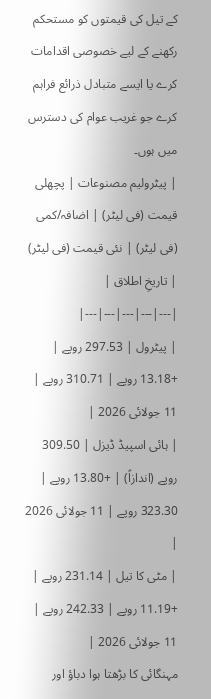کے تیل کی قیمتوں کو مستحکم رکھنے کے لیے خصوصی اقدامات کرے یا ایسے متبادل ذرائع فراہم کرے جو غریب عوام کی دسترس میں ہوں۔
| پیٹرولیم مصنوعات | پچھلی قیمت (فی لیٹر) | اضافہ/کمی (فی لیٹر) | نئی قیمت (فی لیٹر) | تاریخِ اطلاق |
|---|---|---|---|---|
| پیٹرول | 297.53 روپے | +13.18 روپے | 310.71 روپے | 11 جولائی 2026 |
| ہائی اسپیڈ ڈیزل | 309.50 روپے (اندازاً) | +13.80 روپے | 323.30 روپے | 11 جولائی 2026 |
| مٹی کا تیل | 231.14 روپے | +11.19 روپے | 242.33 روپے | 11 جولائی 2026 |
مہنگائی کا بڑھتا ہوا دباؤ اور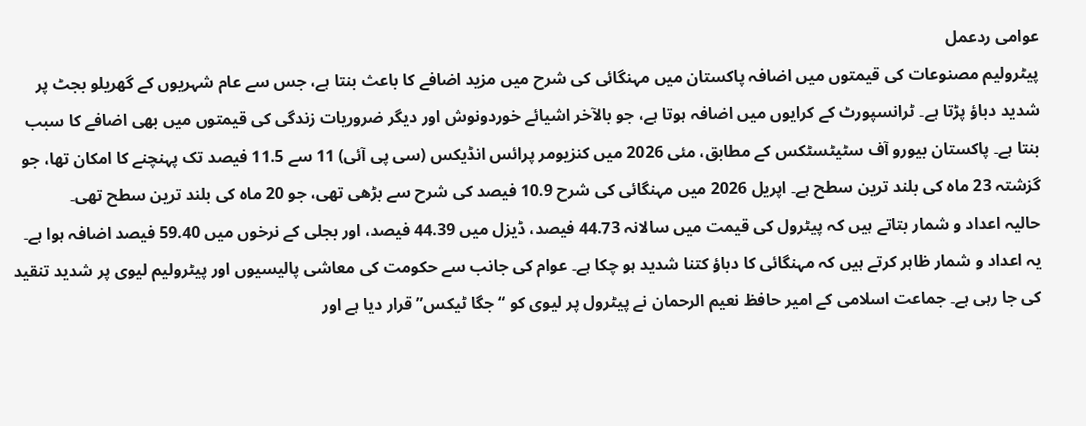عوامی ردعمل
پیٹرولیم مصنوعات کی قیمتوں میں اضافہ پاکستان میں مہنگائی کی شرح میں مزید اضافے کا باعث بنتا ہے، جس سے عام شہریوں کے گھریلو بجٹ پر شدید دباؤ پڑتا ہے۔ ٹرانسپورٹ کے کرایوں میں اضافہ ہوتا ہے، جو بالآخر اشیائے خوردونوش اور دیگر ضروریات زندگی کی قیمتوں میں بھی اضافے کا سبب بنتا ہے۔ پاکستان بیورو آف سٹیٹسٹکس کے مطابق، مئی 2026 میں کنزیومر پرائس انڈیکس (سی پی آئی) 11 سے 11.5 فیصد تک پہنچنے کا امکان تھا، جو گزشتہ 23 ماہ کی بلند ترین سطح ہے۔ اپریل 2026 میں مہنگائی کی شرح 10.9 فیصد کی شرح سے بڑھی تھی، جو 20 ماہ کی بلند ترین سطح تھی۔
حالیہ اعداد و شمار بتاتے ہیں کہ پیٹرول کی قیمت میں سالانہ 44.73 فیصد، ڈیزل میں 44.39 فیصد، اور بجلی کے نرخوں میں 59.40 فیصد اضافہ ہوا ہے۔ یہ اعداد و شمار ظاہر کرتے ہیں کہ مہنگائی کا دباؤ کتنا شدید ہو چکا ہے۔ عوام کی جانب سے حکومت کی معاشی پالیسیوں اور پیٹرولیم لیوی پر شدید تنقید کی جا رہی ہے۔ جماعت اسلامی کے امیر حافظ نعیم الرحمان نے پیٹرول پر لیوی کو “جگا ٹیکس” قرار دیا ہے اور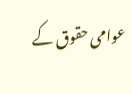عوامی حقوق کے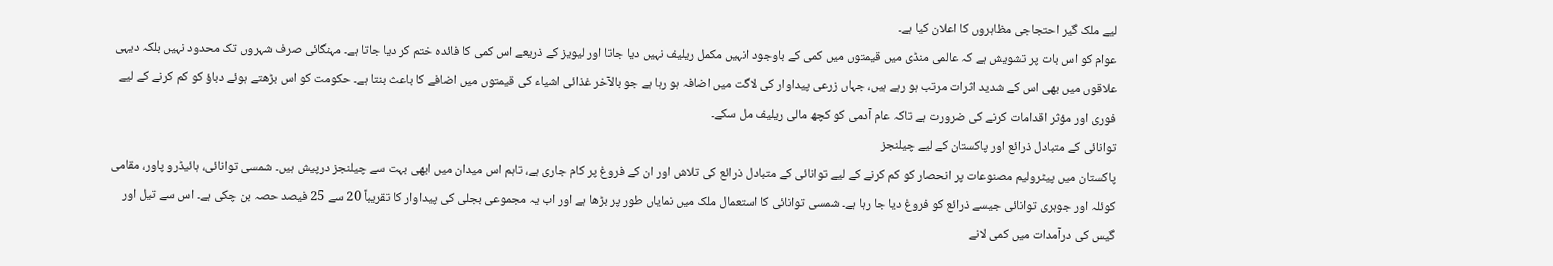لیے ملک گیر احتجاجی مظاہروں کا اعلان کیا ہے۔
عوام کو اس بات پر تشویش ہے کہ عالمی منڈی میں قیمتوں میں کمی کے باوجود انہیں مکمل ریلیف نہیں دیا جاتا اور لیویز کے ذریعے اس کمی کا فائدہ ختم کر دیا جاتا ہے۔ مہنگائی صرف شہروں تک محدود نہیں بلکہ دیہی علاقوں میں بھی اس کے شدید اثرات مرتب ہو رہے ہیں، جہاں زرعی پیداوار کی لاگت میں اضافہ ہو رہا ہے جو بالآخر غذائی اشیاء کی قیمتوں میں اضافے کا باعث بنتا ہے۔ حکومت کو اس بڑھتے ہوئے دباؤ کو کم کرنے کے لیے فوری اور مؤثر اقدامات کرنے کی ضرورت ہے تاکہ عام آدمی کو کچھ مالی ریلیف مل سکے۔
توانائی کے متبادل ذرائع اور پاکستان کے لیے چیلنجز
پاکستان میں پیٹرولیم مصنوعات پر انحصار کو کم کرنے کے لیے توانائی کے متبادل ذرائع کی تلاش اور ان کے فروغ پر کام جاری ہے، تاہم اس میدان میں ابھی بہت سے چیلنجز درپیش ہیں۔ شمسی توانائی، ہائیڈرو پاور، مقامی کوئلہ اور جوہری توانائی جیسے ذرائع کو فروغ دیا جا رہا ہے۔ شمسی توانائی کا استعمال ملک میں نمایاں طور پر بڑھا ہے اور اب یہ مجموعی بجلی کی پیداوار کا تقریباً 20 سے 25 فیصد حصہ بن چکی ہے۔ اس سے تیل اور گیس کی درآمدات میں کمی لانے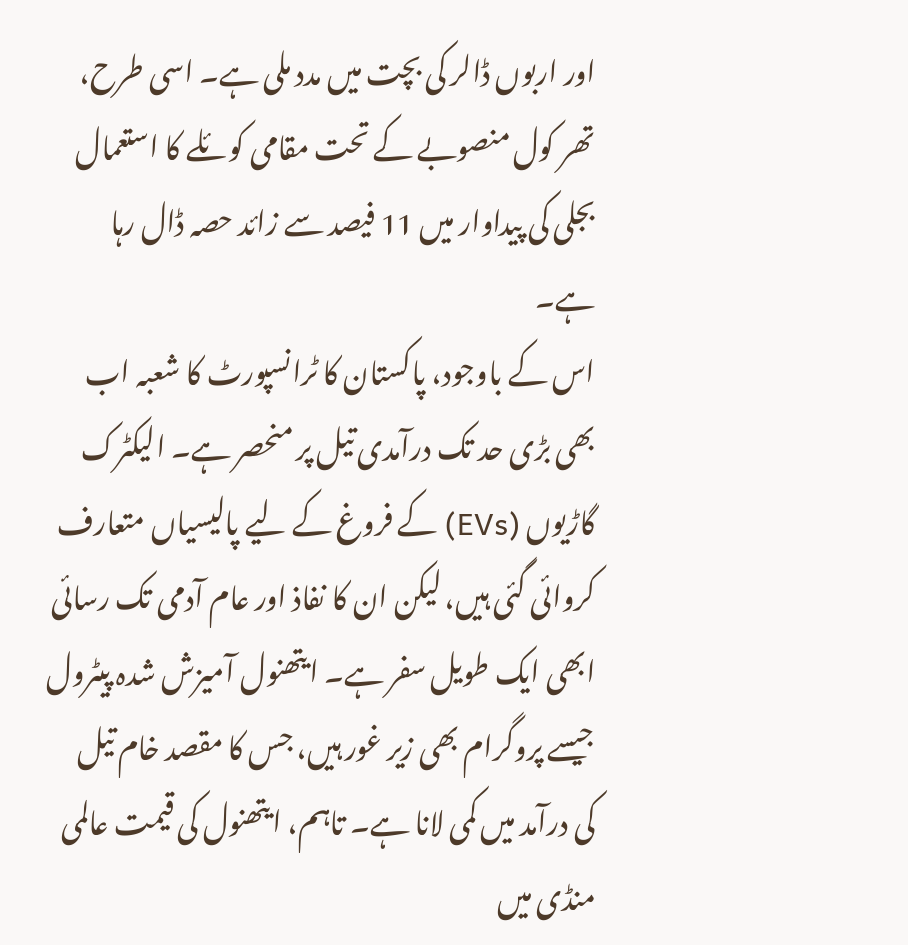اور اربوں ڈالر کی بچت میں مدد ملی ہے۔ اسی طرح، تھر کول منصوبے کے تحت مقامی کوئلے کا استعمال بجلی کی پیداوار میں 11 فیصد سے زائد حصہ ڈال رہا ہے۔
اس کے باوجود، پاکستان کا ٹرانسپورٹ کا شعبہ اب بھی بڑی حد تک درآمدی تیل پر منحصر ہے۔ الیکٹرک گاڑیوں (EVs) کے فروغ کے لیے پالیسیاں متعارف کروائی گئی ہیں، لیکن ان کا نفاذ اور عام آدمی تک رسائی ابھی ایک طویل سفر ہے۔ ایتھنول آمیزش شدہ پیٹرول جیسے پروگرام بھی زیر غور ہیں، جس کا مقصد خام تیل کی درآمد میں کمی لانا ہے۔ تاہم، ایتھنول کی قیمت عالمی منڈی میں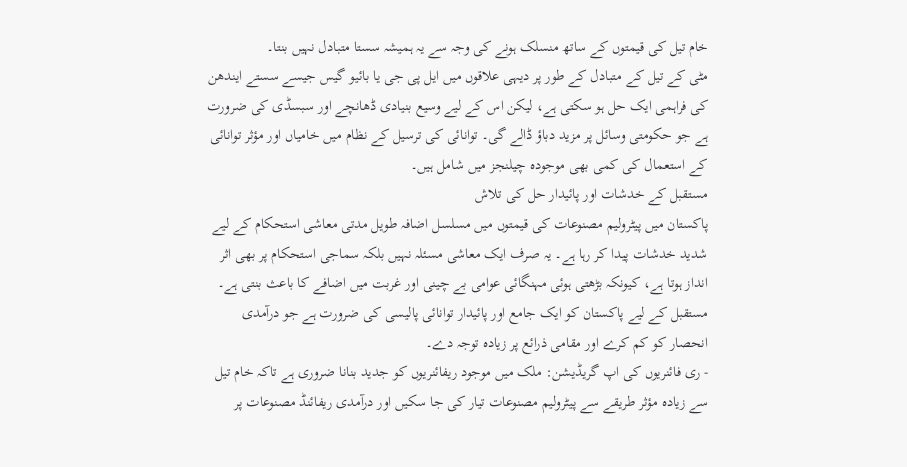خام تیل کی قیمتوں کے ساتھ منسلک ہونے کی وجہ سے یہ ہمیشہ سستا متبادل نہیں بنتا۔
مٹی کے تیل کے متبادل کے طور پر دیہی علاقوں میں ایل پی جی یا بائیو گیس جیسے سستے ایندھن کی فراہمی ایک حل ہو سکتی ہے، لیکن اس کے لیے وسیع بنیادی ڈھانچے اور سبسڈی کی ضرورت ہے جو حکومتی وسائل پر مزید دباؤ ڈالے گی۔ توانائی کی ترسیل کے نظام میں خامیاں اور مؤثر توانائی کے استعمال کی کمی بھی موجودہ چیلنجز میں شامل ہیں۔
مستقبل کے خدشات اور پائیدار حل کی تلاش
پاکستان میں پیٹرولیم مصنوعات کی قیمتوں میں مسلسل اضافہ طویل مدتی معاشی استحکام کے لیے شدید خدشات پیدا کر رہا ہے۔ یہ صرف ایک معاشی مسئلہ نہیں بلکہ سماجی استحکام پر بھی اثر انداز ہوتا ہے، کیونکہ بڑھتی ہوئی مہنگائی عوامی بے چینی اور غربت میں اضافے کا باعث بنتی ہے۔ مستقبل کے لیے پاکستان کو ایک جامع اور پائیدار توانائی پالیسی کی ضرورت ہے جو درآمدی انحصار کو کم کرے اور مقامی ذرائع پر زیادہ توجہ دے۔
- ری فائنریوں کی اپ گریڈیشن: ملک میں موجود ریفائنریوں کو جدید بنانا ضروری ہے تاکہ خام تیل سے زیادہ مؤثر طریقے سے پیٹرولیم مصنوعات تیار کی جا سکیں اور درآمدی ریفائنڈ مصنوعات پر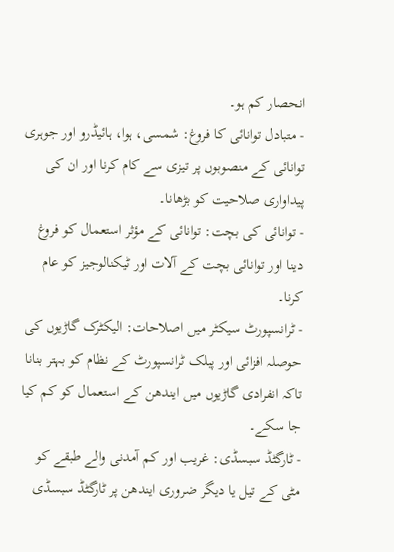انحصار کم ہو۔
- متبادل توانائی کا فروغ: شمسی، ہوا، ہائیڈرو اور جوہری توانائی کے منصوبوں پر تیزی سے کام کرنا اور ان کی پیداواری صلاحیت کو بڑھانا۔
- توانائی کی بچت: توانائی کے مؤثر استعمال کو فروغ دینا اور توانائی بچت کے آلات اور ٹیکنالوجیز کو عام کرنا۔
- ٹرانسپورٹ سیکٹر میں اصلاحات: الیکٹرک گاڑیوں کی حوصلہ افزائی اور پبلک ٹرانسپورٹ کے نظام کو بہتر بنانا تاکہ انفرادی گاڑیوں میں ایندھن کے استعمال کو کم کیا جا سکے۔
- ٹارگٹڈ سبسڈی: غریب اور کم آمدنی والے طبقے کو مٹی کے تیل یا دیگر ضروری ایندھن پر ٹارگٹڈ سبسڈی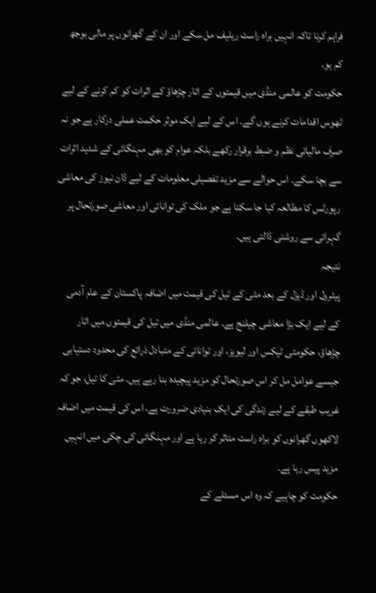فراہم کرنا تاکہ انہیں براہ راست ریلیف مل سکے اور ان کے گھرانوں پر مالی بوجھ کم ہو۔
حکومت کو عالمی منڈی میں قیمتوں کے اتار چڑھاؤ کے اثرات کو کم کرنے کے لیے ٹھوس اقدامات کرنے ہوں گے۔ اس کے لیے ایک موثر حکمت عملی درکار ہے جو نہ صرف مالیاتی نظم و ضبط برقرار رکھے بلکہ عوام کو بھی مہنگائی کے شدید اثرات سے بچا سکے۔ اس حوالے سے مزید تفصیلی معلومات کے لیے ڈان نیوز کی معاشی رپورٹس کا مطالعہ کیا جا سکتا ہے جو ملک کی توانائی اور معاشی صورتحال پر گہرائی سے روشنی ڈالتی ہیں۔
نتیجہ
پیٹرول اور ڈیزل کے بعد مٹی کے تیل کی قیمت میں اضافہ پاکستان کے عام آدمی کے لیے ایک بڑا معاشی چیلنج ہے۔ عالمی منڈی میں تیل کی قیمتوں میں اتار چڑھاؤ، حکومتی ٹیکس اور لیویز، اور توانائی کے متبادل ذرائع کی محدود دستیابی جیسے عوامل مل کر اس صورتحال کو مزید پیچیدہ بنا رہے ہیں۔ مٹی کا تیل، جو کہ غریب طبقے کے لیے زندگی کی ایک بنیادی ضرورت ہے، اس کی قیمت میں اضافہ لاکھوں گھرانوں کو براہ راست متاثر کر رہا ہے اور مہنگائی کی چکی میں انہیں مزید پیس رہا ہے۔
حکومت کو چاہیے کہ وہ اس مسئلے کے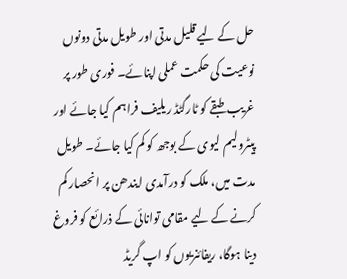حل کے لیے قلیل مدتی اور طویل مدتی دونوں نوعیت کی حکمت عملی اپنائے۔ فوری طور پر غریب طبقے کو ٹارگٹڈ ریلیف فراہم کیا جائے اور پیٹرولیم لیوی کے بوجھ کو کم کیا جائے۔ طویل مدت میں، ملک کو درآمدی ایندھن پر انحصار کم کرنے کے لیے مقامی توانائی کے ذرائع کو فروغ دینا ہوگا، ریفائنریوں کو اپ گریڈ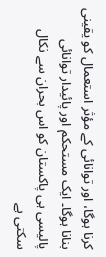کرنا ہوگا، اور توانائی کے مؤثر استعمال کو یقینی بنانا ہوگا۔ ایک مستحکم اور پائیدار توانائی پالیسی ہی پاکستان کو اس بحران سے نکال سکتی ہے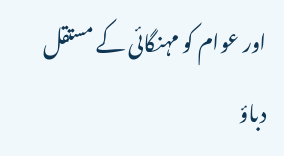اور عوام کو مہنگائی کے مستقل دباؤ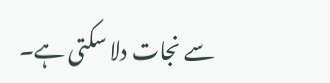سے نجات دلا سکتی ہے۔